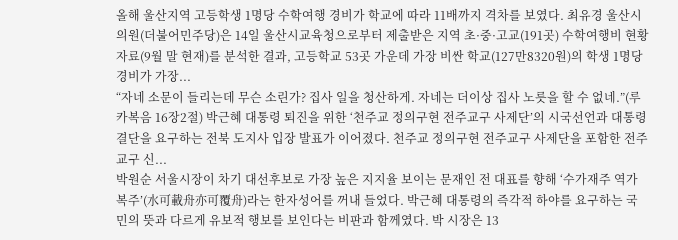올해 울산지역 고등학생 1명당 수학여행 경비가 학교에 따라 11배까지 격차를 보였다. 최유경 울산시의원(더불어민주당)은 14일 울산시교육청으로부터 제출받은 지역 초·중·고교(191곳) 수학여행비 현황자료(9월 말 현재)를 분석한 결과, 고등학교 53곳 가운데 가장 비싼 학교(127만8320원)의 학생 1명당 경비가 가장...
“자네 소문이 들리는데 무슨 소린가? 집사 일을 청산하게. 자네는 더이상 집사 노릇을 할 수 없네.”(루카복음 16장2절) 박근혜 대통령 퇴진을 위한 ‘천주교 정의구현 전주교구 사제단’의 시국선언과 대통령 결단을 요구하는 전북 도지사 입장 발표가 이어졌다. 천주교 정의구현 전주교구 사제단을 포함한 전주교구 신...
박원순 서울시장이 차기 대선후보로 가장 높은 지지율 보이는 문재인 전 대표를 향해 ‘수가재주 역가복주’(水可載舟亦可覆舟)라는 한자성어를 꺼내 들었다. 박근혜 대통령의 즉각적 하야를 요구하는 국민의 뜻과 다르게 유보적 행보를 보인다는 비판과 함께였다. 박 시장은 13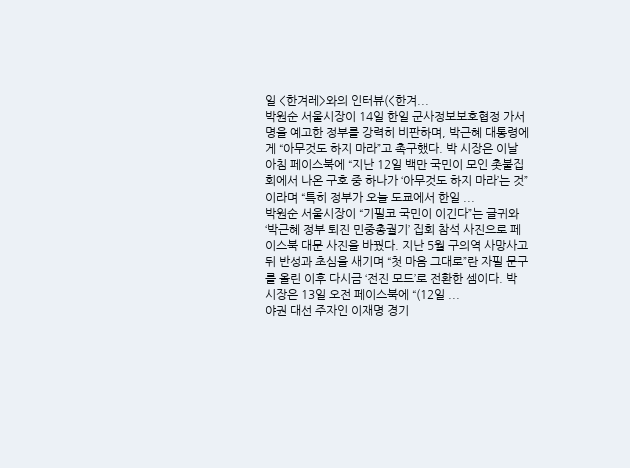일 <한겨레>와의 인터뷰(<한겨...
박원순 서울시장이 14일 한일 군사정보보호협정 가서명을 예고한 정부를 강력히 비판하며, 박근혜 대통령에게 “아무것도 하지 마라”고 촉구했다. 박 시장은 이날 아침 페이스북에 “지난 12일 백만 국민이 모인 촛불집회에서 나온 구호 중 하나가 ‘아무것도 하지 마라’는 것”이라며 “특히 정부가 오늘 도쿄에서 한일 ...
박원순 서울시장이 “기필코 국민이 이긴다”는 글귀와 ‘박근혜 정부 퇴진 민중총궐기’ 집회 참석 사진으로 페이스북 대문 사진을 바꿨다. 지난 5월 구의역 사망사고 뒤 반성과 초심을 새기며 “첫 마음 그대로”란 자필 문구를 올린 이후 다시금 ‘전진 모드’로 전환한 셈이다. 박 시장은 13일 오전 페이스북에 “(12일 ...
야권 대선 주자인 이재명 경기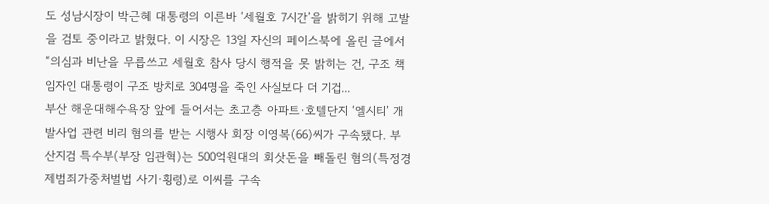도 성남시장이 박근혜 대통령의 이른바 ‘세월호 7시간’을 밝히기 위해 고발을 검토 중이라고 밝혔다. 이 시장은 13일 자신의 페이스북에 올린 글에서 “의심과 비난을 무릅쓰고 세월호 참사 당시 행적을 못 밝히는 건, 구조 책임자인 대통령이 구조 방치로 304명을 죽인 사실보다 더 기겁...
부산 해운대해수욕장 앞에 들어서는 초고층 아파트·호텔단지 ‘엘시티’ 개발사업 관련 비리 혐의를 받는 시행사 회장 이영복(66)씨가 구속됐다. 부산지검 특수부(부장 임관혁)는 500억원대의 회삿돈을 빼돌린 혐의(특정경제범죄가중처벌법 사기·횡령)로 이씨를 구속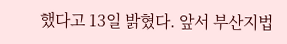했다고 13일 밝혔다. 앞서 부산지법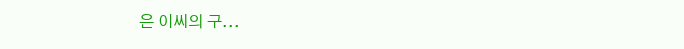은 이씨의 구...